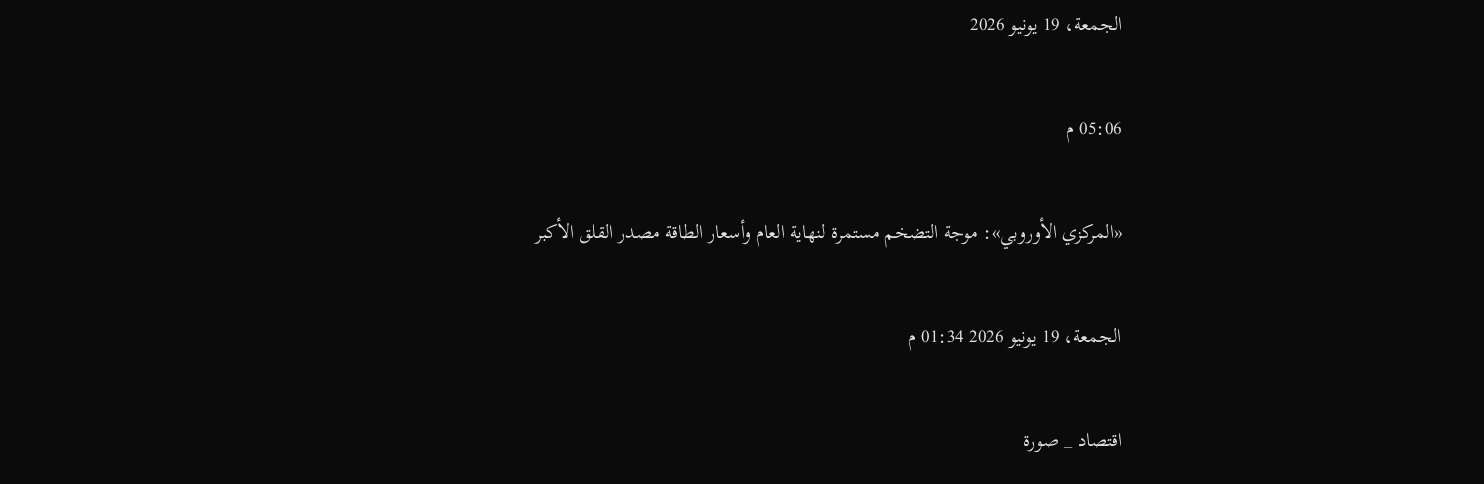الجمعة، 19 يونيو 2026

05:06 م

«المركزي الأوروبي»: موجة التضخم مستمرة لنهاية العام وأسعار الطاقة مصدر القلق الأكبر

الجمعة، 19 يونيو 2026 01:34 م

اقتصاد _ صورة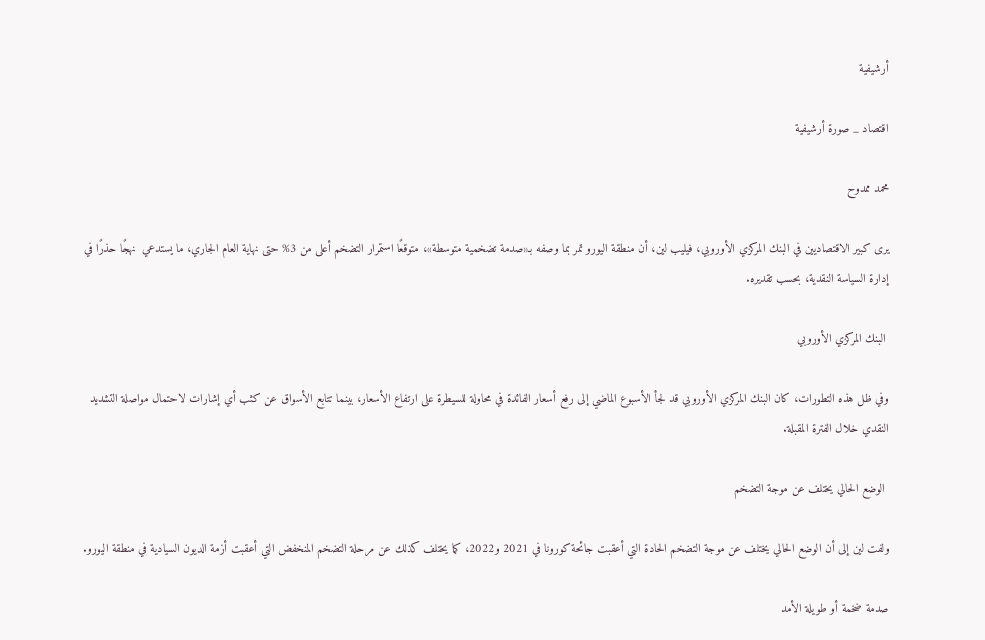أرشيفية

اقتصاد _ صورة أرشيفية

محمد ممدوح

يرى كبير الاقتصاديين في البنك المركزي الأوروبي، فيليب لين، أن منطقة اليورو تمر بما وصفه بـ«صدمة تضخمية متوسطة»، متوقعًا استمرار التضخم أعلى من 3% حتى نهاية العام الجاري، ما يستدعي  نهجًا حذرًا في إدارة السياسة النقدية، بحسب تقديره.

 البنك المركزي الأوروبي

وفي ظل هذه التطورات، كان البنك المركزي الأوروبي قد لجأ الأسبوع الماضي إلى رفع أسعار الفائدة في محاولة للسيطرة على ارتفاع الأسعار، بينما تتابع الأسواق عن كثب أي إشارات لاحتمال مواصلة التشديد النقدي خلال الفترة المقبلة.

 الوضع الحالي يختلف عن موجة التضخم

ولفت لين إلى أن الوضع الحالي يختلف عن موجة التضخم الحادة التي أعقبت جائحة كورونا في 2021 و2022، كما يختلف كذلك عن مرحلة التضخم المنخفض التي أعقبت أزمة الديون السيادية في منطقة اليورو.

صدمة ضخمة أو طويلة الأمد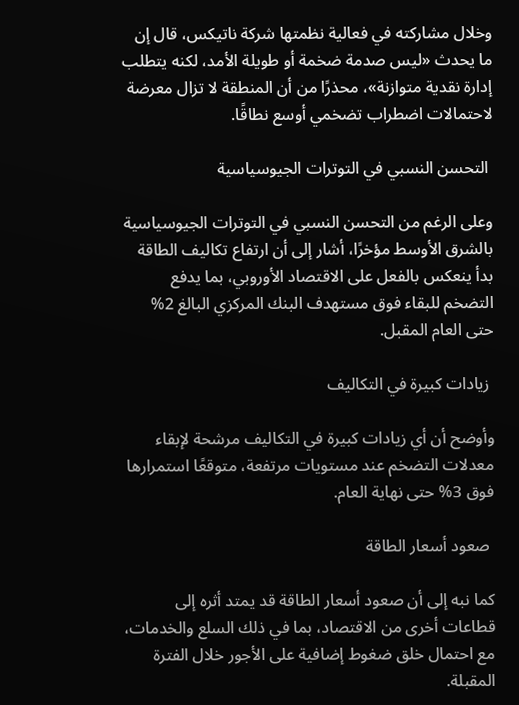وخلال مشاركته في فعالية نظمتها شركة ناتيكس، قال إن ما يحدث «ليس صدمة ضخمة أو طويلة الأمد، لكنه يتطلب إدارة نقدية متوازنة»، محذرًا من أن المنطقة لا تزال معرضة لاحتمالات اضطراب تضخمي أوسع نطاقًا.

 التحسن النسبي في التوترات الجيوسياسية

وعلى الرغم من التحسن النسبي في التوترات الجيوسياسية بالشرق الأوسط مؤخرًا، أشار إلى أن ارتفاع تكاليف الطاقة بدأ ينعكس بالفعل على الاقتصاد الأوروبي، بما يدفع التضخم للبقاء فوق مستهدف البنك المركزي البالغ 2% حتى العام المقبل.

 زيادات كبيرة في التكاليف

وأوضح أن أي زيادات كبيرة في التكاليف مرشحة لإبقاء معدلات التضخم عند مستويات مرتفعة، متوقعًا استمرارها فوق 3% حتى نهاية العام.

 صعود أسعار الطاقة

كما نبه إلى أن صعود أسعار الطاقة قد يمتد أثره إلى قطاعات أخرى من الاقتصاد، بما في ذلك السلع والخدمات، مع احتمال خلق ضغوط إضافية على الأجور خلال الفترة المقبلة.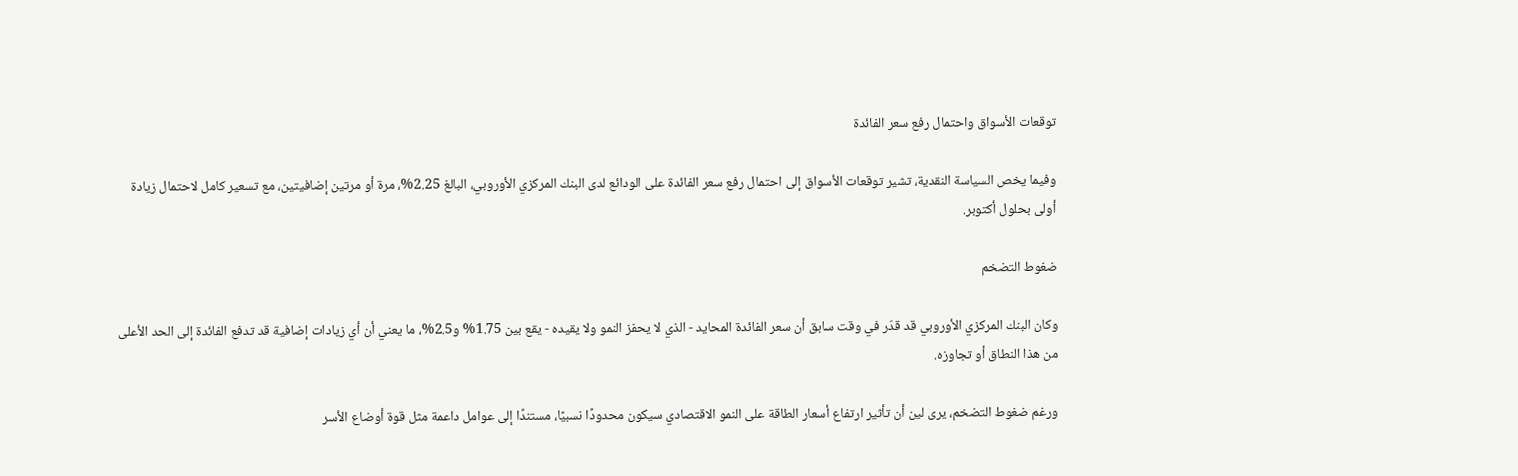توقعات الأسواق واحتمال رفع سعر الفائدة

وفيما يخص السياسة النقدية، تشير توقعات الأسواق إلى احتمال رفع سعر الفائدة على الودائع لدى البنك المركزي الأوروبي، البالغ 2.25%، مرة أو مرتين إضافيتين، مع تسعير كامل لاحتمال زيادة أولى بحلول أكتوبر.

ضغوط التضخم

وكان البنك المركزي الأوروبي قد قدّر في وقت سابق أن سعر الفائدة المحايد - الذي لا يحفز النمو ولا يقيده - يقع بين 1.75% و2.5%، ما يعني أن أي زيادات إضافية قد تدفع الفائدة إلى الحد الأعلى من هذا النطاق أو تجاوزه.

ورغم ضغوط التضخم، يرى لين أن تأثير ارتفاع أسعار الطاقة على النمو الاقتصادي سيكون محدودًا نسبيًا، مستندًا إلى عوامل داعمة مثل قوة أوضاع الأسر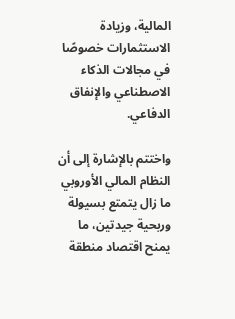المالية، وزيادة الاستثمارات خصوصًا في مجالات الذكاء الاصطناعي والإنفاق الدفاعي.

واختتم بالإشارة إلى أن النظام المالي الأوروبي ما زال يتمتع بسيولة وربحية جيدتين، ما يمنح اقتصاد منطقة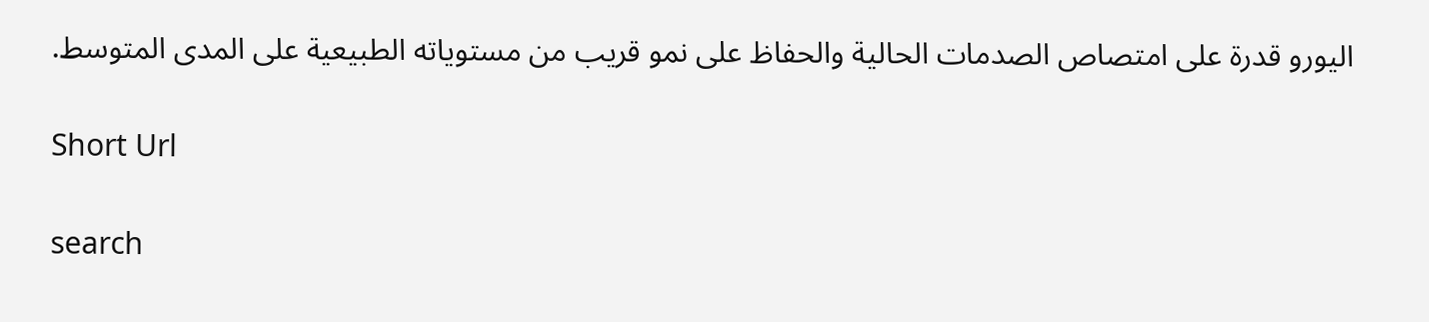اليورو قدرة على امتصاص الصدمات الحالية والحفاظ على نمو قريب من مستوياته الطبيعية على المدى المتوسط.

Short Url

search